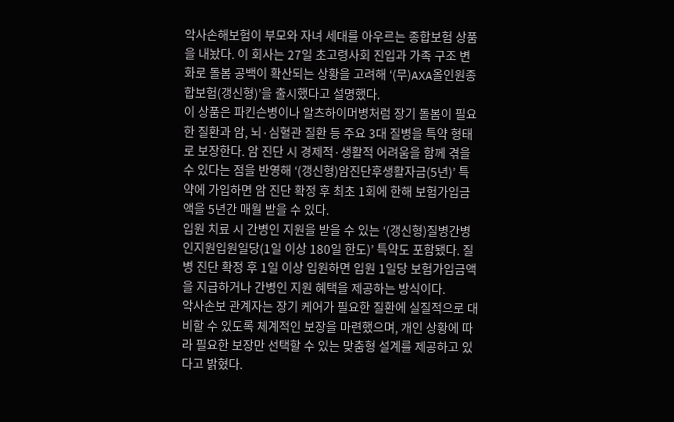악사손해보험이 부모와 자녀 세대를 아우르는 종합보험 상품을 내놨다. 이 회사는 27일 초고령사회 진입과 가족 구조 변화로 돌봄 공백이 확산되는 상황을 고려해 ‘(무)AXA올인원종합보험(갱신형)’을 출시했다고 설명했다.
이 상품은 파킨슨병이나 알츠하이머병처럼 장기 돌봄이 필요한 질환과 암, 뇌·심혈관 질환 등 주요 3대 질병을 특약 형태로 보장한다. 암 진단 시 경제적·생활적 어려움을 함께 겪을 수 있다는 점을 반영해 ‘(갱신형)암진단후생활자금(5년)’ 특약에 가입하면 암 진단 확정 후 최초 1회에 한해 보험가입금액을 5년간 매월 받을 수 있다.
입원 치료 시 간병인 지원을 받을 수 있는 ‘(갱신형)질병간병인지원입원일당(1일 이상 180일 한도)’ 특약도 포함됐다. 질병 진단 확정 후 1일 이상 입원하면 입원 1일당 보험가입금액을 지급하거나 간병인 지원 혜택을 제공하는 방식이다.
악사손보 관계자는 장기 케어가 필요한 질환에 실질적으로 대비할 수 있도록 체계적인 보장을 마련했으며, 개인 상황에 따라 필요한 보장만 선택할 수 있는 맞춤형 설계를 제공하고 있다고 밝혔다.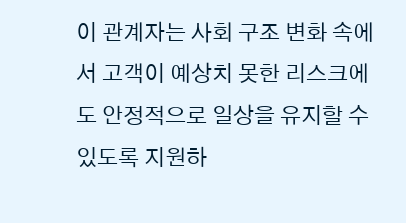이 관계자는 사회 구조 변화 속에서 고객이 예상치 못한 리스크에도 안정적으로 일상을 유지할 수 있도록 지원하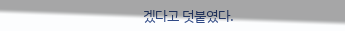겠다고 덧붙였다.